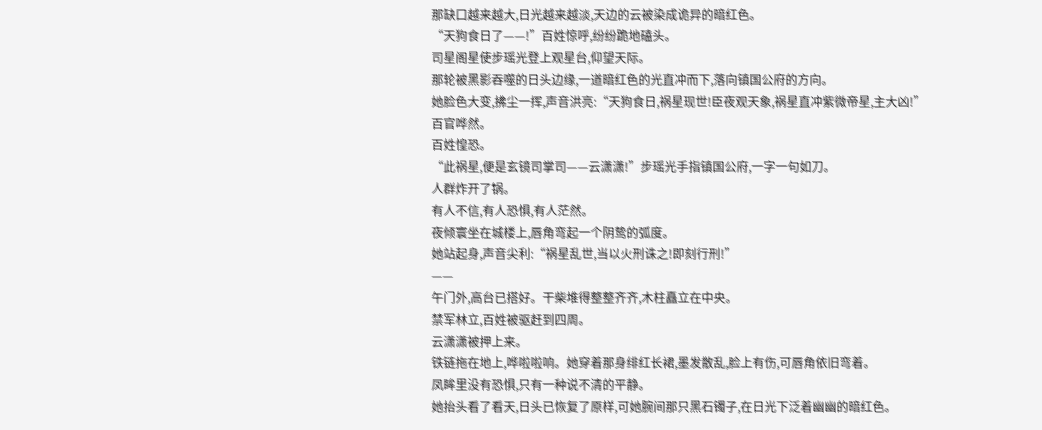那缺口越来越大,日光越来越淡,天边的云被染成诡异的暗红色。
“天狗食日了——!”百姓惊呼,纷纷跪地磕头。
司星阁星使步瑶光登上观星台,仰望天际。
那轮被黑影吞噬的日头边缘,一道暗红色的光直冲而下,落向镇国公府的方向。
她脸色大变,拂尘一挥,声音洪亮:“天狗食日,祸星现世!臣夜观天象,祸星直冲紫微帝星,主大凶!”
百官哗然。
百姓惶恐。
“此祸星,便是玄镜司掌司——云潇潇!”步瑶光手指镇国公府,一字一句如刀。
人群炸开了锅。
有人不信,有人恐惧,有人茫然。
夜倾寰坐在城楼上,唇角弯起一个阴鸷的弧度。
她站起身,声音尖利:“祸星乱世,当以火刑诛之!即刻行刑!”
——
午门外,高台已搭好。干柴堆得整整齐齐,木柱矗立在中央。
禁军林立,百姓被驱赶到四周。
云潇潇被押上来。
铁链拖在地上,哗啦啦响。她穿着那身绯红长裙,墨发散乱,脸上有伤,可唇角依旧弯着。
凤眸里没有恐惧,只有一种说不清的平静。
她抬头看了看天,日头已恢复了原样,可她腕间那只黑石镯子,在日光下泛着幽幽的暗红色。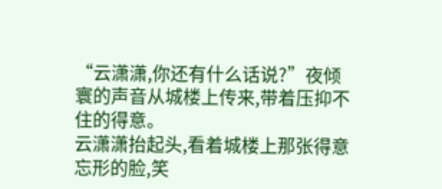“云潇潇,你还有什么话说?”夜倾寰的声音从城楼上传来,带着压抑不住的得意。
云潇潇抬起头,看着城楼上那张得意忘形的脸,笑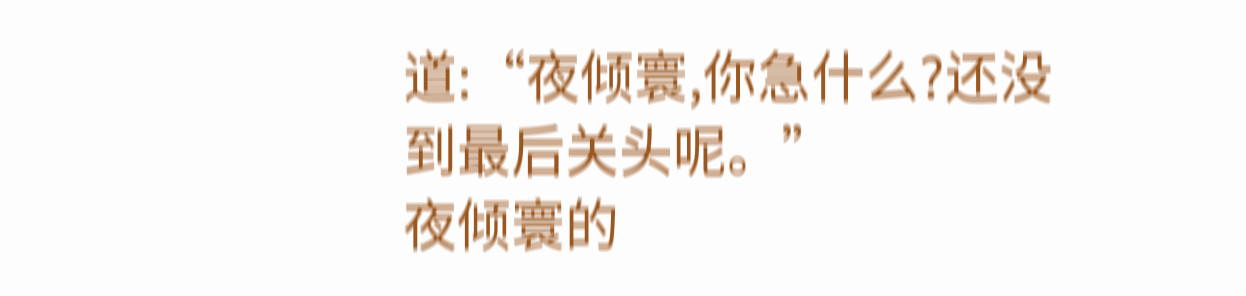道:“夜倾寰,你急什么?还没到最后关头呢。”
夜倾寰的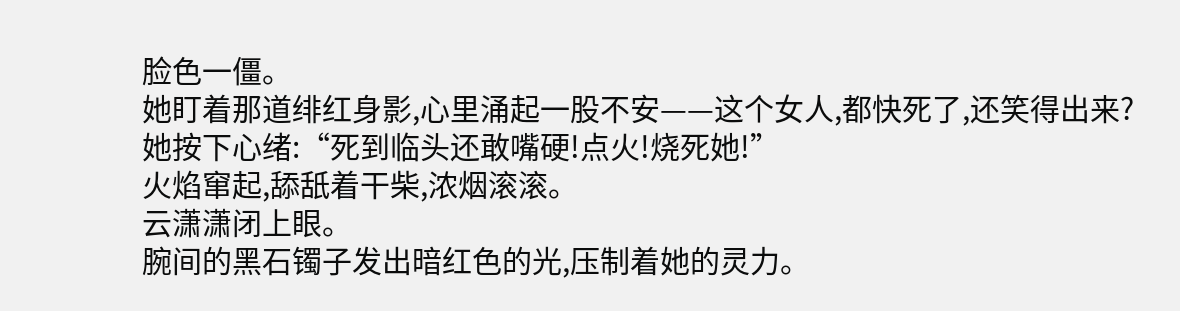脸色一僵。
她盯着那道绯红身影,心里涌起一股不安——这个女人,都快死了,还笑得出来?
她按下心绪:“死到临头还敢嘴硬!点火!烧死她!”
火焰窜起,舔舐着干柴,浓烟滚滚。
云潇潇闭上眼。
腕间的黑石镯子发出暗红色的光,压制着她的灵力。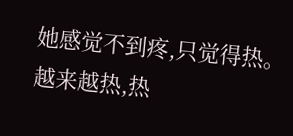她感觉不到疼,只觉得热。
越来越热,热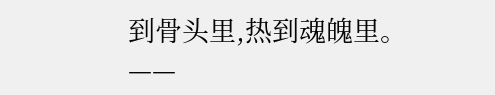到骨头里,热到魂魄里。
——